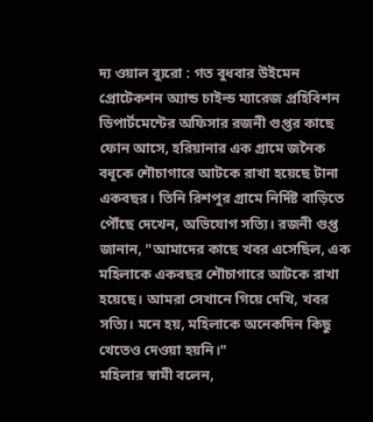দ্য ওয়াল ব্যুরো : গত বুধবার উইমেন প্রোটেকশন অ্যান্ড চাইল্ড ম্যারেজ প্রহিবিশন ডিপার্টমেন্টের অফিসার রজনী গুপ্তর কাছে ফোন আসে, হরিয়ানার এক গ্রামে জনৈক বধূকে শৌচাগারে আটকে রাখা হয়েছে টানা একবছর। তিনি রিশপুর গ্রামে নির্দিষ্ট বাড়িতে পৌঁছে দেখেন, অভিযোগ সত্যি। রজনী গুপ্ত জানান, "আমাদের কাছে খবর এসেছিল, এক মহিলাকে একবছর শৌচাগারে আটকে রাখা হয়েছে। আমরা সেখানে গিয়ে দেখি, খবর সত্যি। মনে হয়, মহিলাকে অনেকদিন কিছু খেতেও দেওয়া হয়নি।"
মহিলার স্বামী বলেন,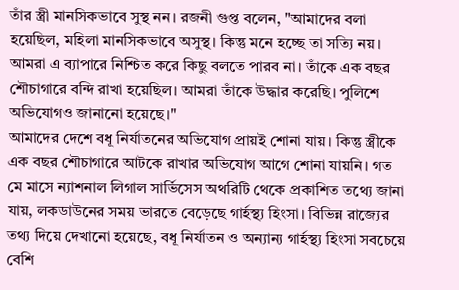তাঁর স্ত্রী মানসিকভাবে সুস্থ নন। রজনী গুপ্ত বলেন, "আমাদের বলা হয়েছিল, মহিলা মানসিকভাবে অসুস্থ। কিন্তু মনে হচ্ছে তা সত্যি নয়। আমরা এ ব্যাপারে নিশ্চিত করে কিছু বলতে পারব না। তাঁকে এক বছর শৌচাগারে বন্দি রাখা হয়েছিল। আমরা তাঁকে উদ্ধার করেছি। পুলিশে অভিযোগও জানানো হয়েছে।"
আমাদের দেশে বধূ নির্যাতনের অভিযোগ প্রায়ই শোনা যায়। কিন্তু স্ত্রীকে এক বছর শৌচাগারে আটকে রাখার অভিযোগ আগে শোনা যায়নি। গত মে মাসে ন্যাশনাল লিগাল সার্ভিসেস অথরিটি থেকে প্রকাশিত তথ্যে জানা যায়, লকডাউনের সময় ভারতে বেড়েছে গার্হস্থ্য হিংসা। বিভিন্ন রাজ্যের তথ্য দিয়ে দেখানো হয়েছে, বধূ নির্যাতন ও অন্যান্য গার্হস্থ্য হিংসা সবচেয়ে বেশি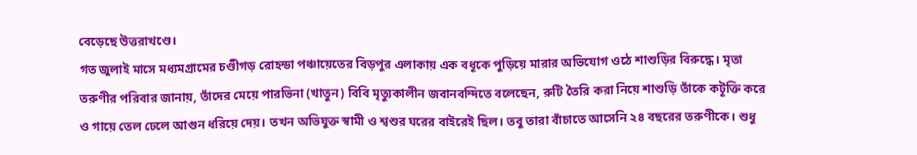বেড়েছে উত্তরাখণ্ডে।
গত জুলাই মাসে মধ্যমগ্রামের চণ্ডীগড় রোহন্ডা পঞ্চায়েতের বিড়পুর এলাকায় এক বধূকে পুড়িয়ে মারার অভিযোগ ওঠে শাশুড়ির বিরুদ্ধে। মৃতা তরুণীর পরিবার জানায়, তাঁদের মেয়ে পারভিনা (খাতুন) বিবি মৃত্যুকালীন জবানবন্দিতে বলেছেন, রুটি তৈরি করা নিয়ে শাশুড়ি তাঁকে কটূক্তি করে ও গায়ে তেল ঢেলে আগুন ধরিয়ে দেয়। তখন অভিযুক্ত স্বামী ও শ্বশুর ঘরের বাইরেই ছিল। তবু তারা বাঁচাতে আসেনি ২৪ বছরের তরুণীকে। শুধু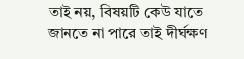তাই নয়, বিষয়টি কেউ যাতে জানতে না পারে তাই দীর্ঘক্ষণ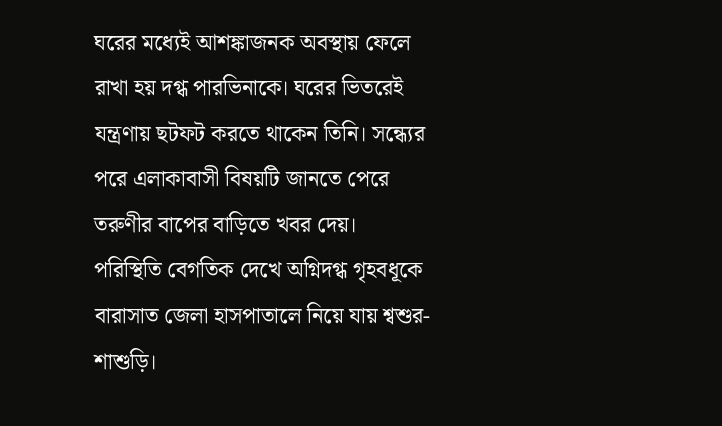ঘরের মধ্যেই আশঙ্কাজনক অবস্থায় ফেলে রাখা হয় দগ্ধ পারভিনাকে। ঘরের ভিতরেই যন্ত্রণায় ছটফট করতে থাকেন তিনি। সন্ধ্যের পরে এলাকাবাসী বিষয়টি জানতে পেরে তরুণীর বাপের বাড়িতে খবর দেয়।
পরিস্থিতি বেগতিক দেখে অগ্নিদগ্ধ গৃহবধূকে বারাসাত জেলা হাসপাতালে নিয়ে যায় শ্বশুর-শাশুড়ি।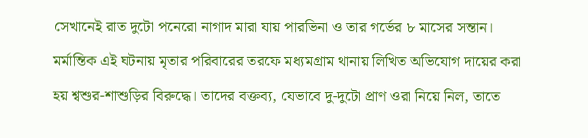সেখানেই রাত দুটো পনেরো নাগাদ মারা যায় পারভিনা ও তার গর্ভের ৮ মাসের সন্তান। মর্মান্তিক এই ঘটনায় মৃতার পরিবারের তরফে মধ্যমগ্রাম থানায় লিখিত অভিযোগ দায়ের করা হয় শ্বশুর-শাশুড়ির বিরুদ্ধে। তাদের বক্তব্য, যেভাবে দু-দুটো প্রাণ ওরা নিয়ে নিল, তাতে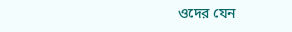ওদের যেন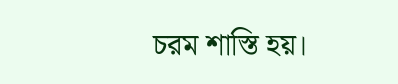চরম শাস্তি হয়।